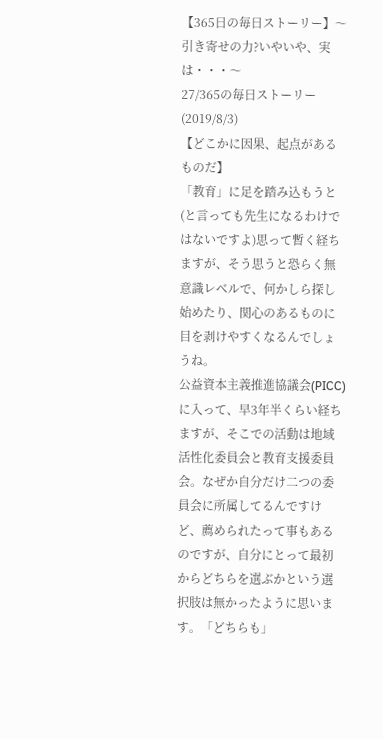【365日の毎日ストーリー】〜引き寄せの力?いやいや、実は・・・〜
27/365の毎日ストーリー(2019/8/3)
【どこかに因果、起点があるものだ】
「教育」に足を踏み込もうと(と言っても先生になるわけではないですよ)思って暫く経ちますが、そう思うと恐らく無意識レベルで、何かしら探し始めたり、関心のあるものに目を剥けやすくなるんでしょうね。
公益資本主義推進協議会(PICC)に入って、早3年半くらい経ちますが、そこでの活動は地域活性化委員会と教育支援委員会。なぜか自分だけ二つの委員会に所属してるんですけど、薦められたって事もあるのですが、自分にとって最初からどちらを選ぶかという選択肢は無かったように思います。「どちらも」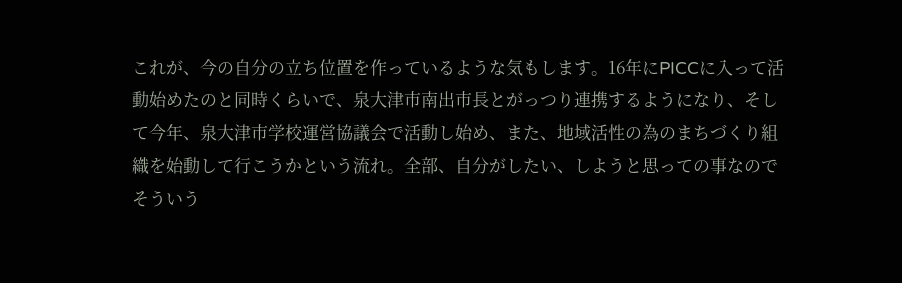これが、今の自分の立ち位置を作っているような気もします。16年にPICCに入って活動始めたのと同時くらいで、泉大津市南出市長とがっつり連携するようになり、そして今年、泉大津市学校運営協議会で活動し始め、また、地域活性の為のまちづくり組織を始動して行こうかという流れ。全部、自分がしたい、しようと思っての事なのでそういう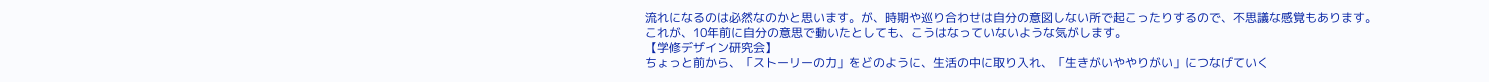流れになるのは必然なのかと思います。が、時期や巡り合わせは自分の意図しない所で起こったりするので、不思議な感覚もあります。
これが、10年前に自分の意思で動いたとしても、こうはなっていないような気がします。
【学修デザイン研究会】
ちょっと前から、「ストーリーの力」をどのように、生活の中に取り入れ、「生きがいややりがい」につなげていく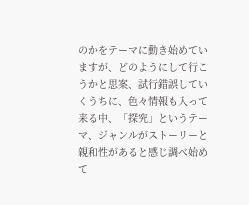のかをテーマに動き始めていますが、どのようにして行こうかと思案、試行錯誤していくうちに、色々情報も入って来る中、「探究」というテーマ、ジャンルがストーリーと親和性があると感じ調べ始めて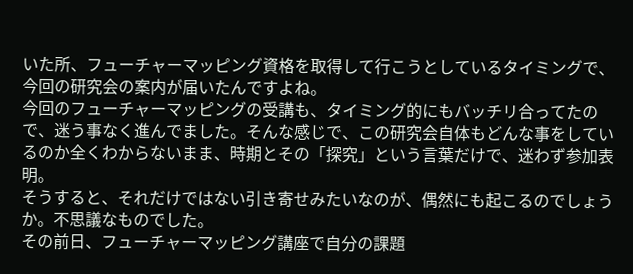いた所、フューチャーマッピング資格を取得して行こうとしているタイミングで、今回の研究会の案内が届いたんですよね。
今回のフューチャーマッピングの受講も、タイミング的にもバッチリ合ってたので、迷う事なく進んでました。そんな感じで、この研究会自体もどんな事をしているのか全くわからないまま、時期とその「探究」という言葉だけで、迷わず参加表明。
そうすると、それだけではない引き寄せみたいなのが、偶然にも起こるのでしょうか。不思議なものでした。
その前日、フューチャーマッピング講座で自分の課題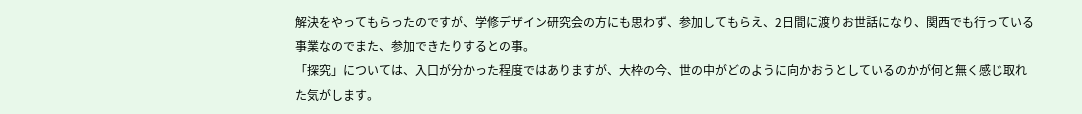解決をやってもらったのですが、学修デザイン研究会の方にも思わず、参加してもらえ、2日間に渡りお世話になり、関西でも行っている事業なのでまた、参加できたりするとの事。
「探究」については、入口が分かった程度ではありますが、大枠の今、世の中がどのように向かおうとしているのかが何と無く感じ取れた気がします。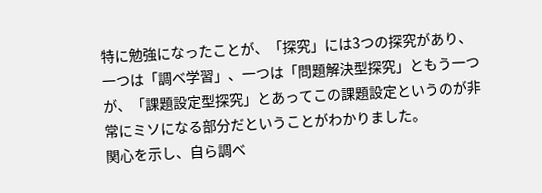特に勉強になったことが、「探究」には3つの探究があり、一つは「調べ学習」、一つは「問題解決型探究」ともう一つが、「課題設定型探究」とあってこの課題設定というのが非常にミソになる部分だということがわかりました。
関心を示し、自ら調べ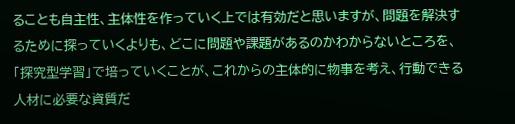ることも自主性、主体性を作っていく上では有効だと思いますが、問題を解決するために探っていくよりも、どこに問題や課題があるのかわからないところを、「探究型学習」で培っていくことが、これからの主体的に物事を考え、行動できる人材に必要な資質だ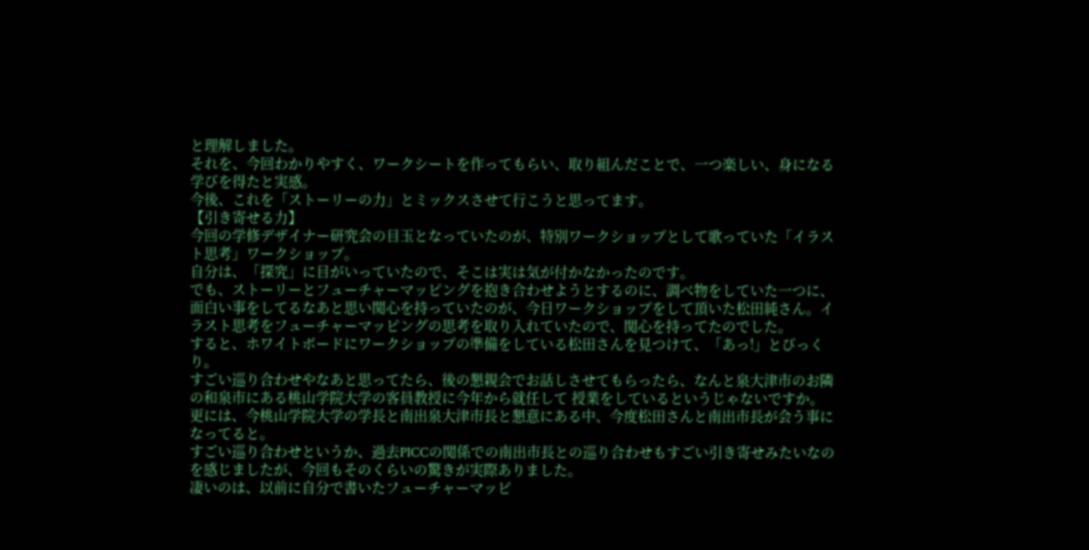と理解しました。
それを、今回わかりやすく、ワークシートを作ってもらい、取り組んだことで、一つ楽しい、身になる学びを得たと実感。
今後、これを「ストーリーの力」とミックスさせて行こうと思ってます。
【引き寄せる力】
今回の学修デザイナー研究会の目玉となっていたのが、特別ワークショップとして歌っていた「イラスト思考」ワークショップ。
自分は、「探究」に目がいっていたので、そこは実は気が付かなかったのです。
でも、ストーリーとフューチャーマッピングを抱き合わせようとするのに、調べ物をしていた一つに、面白い事をしてるなあと思い関心を持っていたのが、今日ワークショップをして頂いた松田純さん。イラスト思考をフューチャーマッピングの思考を取り入れていたので、関心を持ってたのでした。
すると、ホワイトボードにワークショップの準備をしている松田さんを見つけて、「あっ!」とびっくり。
すごい巡り合わせやなあと思ってたら、後の懇親会でお話しさせてもらったら、なんと泉大津市のお隣の和泉市にある桃山学院大学の客員教授に今年から就任して 授業をしているというじゃないですか。更には、今桃山学院大学の学長と南出泉大津市長と懇意にある中、今度松田さんと南出市長が会う事になってると。
すごい巡り合わせというか、過去PICCの関係での南出市長との巡り合わせもすごい引き寄せみたいなのを感じましたが、今回もそのくらいの驚きが実際ありました。
凄いのは、以前に自分で書いたフューチャーマッピ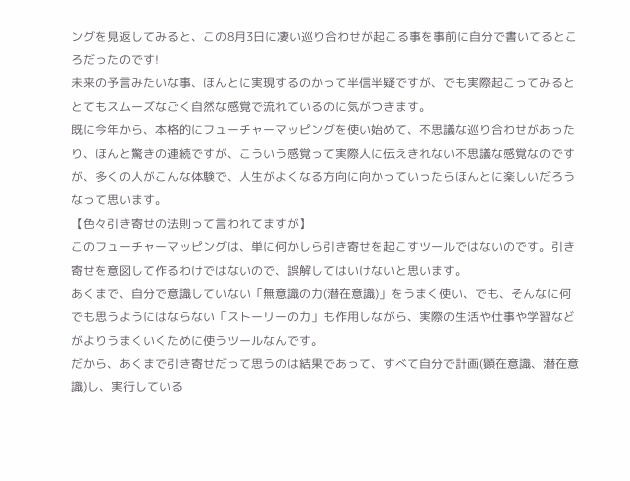ングを見返してみると、この8月3日に凄い巡り合わせが起こる事を事前に自分で書いてるところだったのです!
未来の予言みたいな事、ほんとに実現するのかって半信半疑ですが、でも実際起こってみるととてもスムーズなごく自然な感覚で流れているのに気がつきます。
既に今年から、本格的にフューチャーマッピングを使い始めて、不思議な巡り合わせがあったり、ほんと驚きの連続ですが、こういう感覚って実際人に伝えきれない不思議な感覚なのですが、多くの人がこんな体験で、人生がよくなる方向に向かっていったらほんとに楽しいだろうなって思います。
【色々引き寄せの法則って言われてますが】
このフューチャーマッピングは、単に何かしら引き寄せを起こすツールではないのです。引き寄せを意図して作るわけではないので、誤解してはいけないと思います。
あくまで、自分で意識していない「無意識の力(潜在意識)」をうまく使い、でも、そんなに何でも思うようにはならない「ストーリーの力」も作用しながら、実際の生活や仕事や学習などがよりうまくいくために使うツールなんです。
だから、あくまで引き寄せだって思うのは結果であって、すべて自分で計画(顕在意識、潜在意識)し、実行している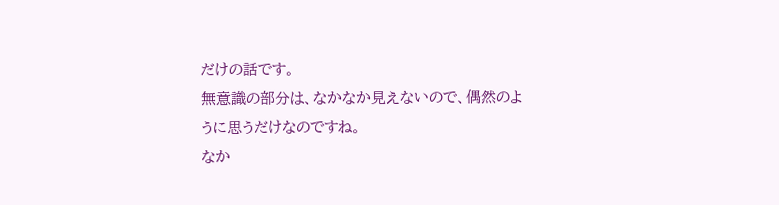だけの話です。
無意識の部分は、なかなか見えないので、偶然のように思うだけなのですね。
なか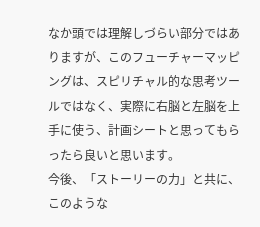なか頭では理解しづらい部分ではありますが、このフューチャーマッピングは、スピリチャル的な思考ツールではなく、実際に右脳と左脳を上手に使う、計画シートと思ってもらったら良いと思います。
今後、「ストーリーの力」と共に、このような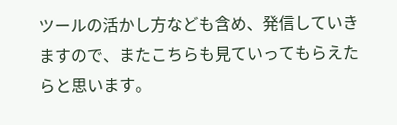ツールの活かし方なども含め、発信していきますので、またこちらも見ていってもらえたらと思います。